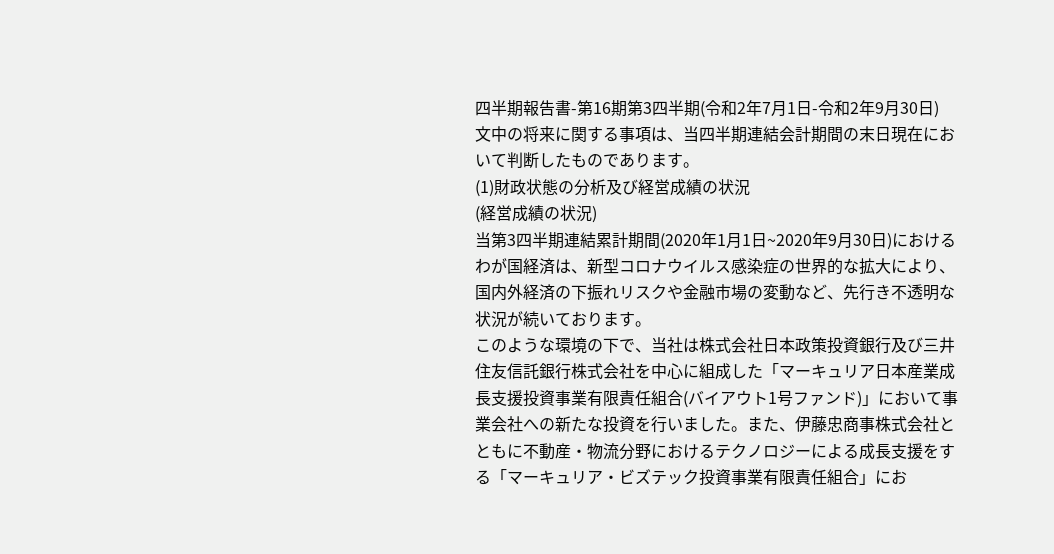四半期報告書-第16期第3四半期(令和2年7月1日-令和2年9月30日)
文中の将来に関する事項は、当四半期連結会計期間の末日現在において判断したものであります。
(1)財政状態の分析及び経営成績の状況
(経営成績の状況)
当第3四半期連結累計期間(2020年1月1日~2020年9月30日)におけるわが国経済は、新型コロナウイルス感染症の世界的な拡大により、国内外経済の下振れリスクや金融市場の変動など、先行き不透明な状況が続いております。
このような環境の下で、当社は株式会社日本政策投資銀行及び三井住友信託銀行株式会社を中心に組成した「マーキュリア日本産業成長支援投資事業有限責任組合(バイアウト1号ファンド)」において事業会社への新たな投資を行いました。また、伊藤忠商事株式会社とともに不動産・物流分野におけるテクノロジーによる成長支援をする「マーキュリア・ビズテック投資事業有限責任組合」にお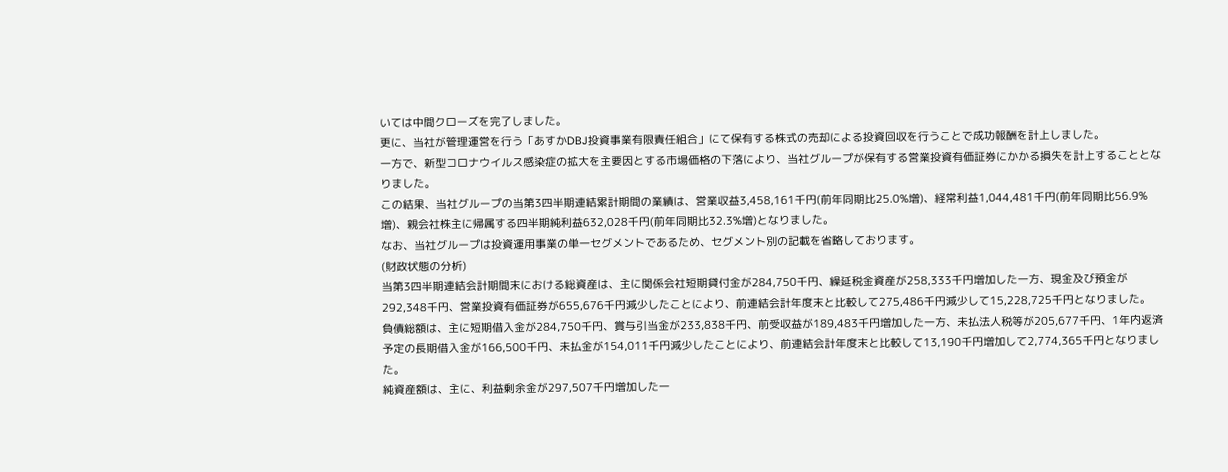いては中間クローズを完了しました。
更に、当社が管理運営を行う「あすかDBJ投資事業有限責任組合」にて保有する株式の売却による投資回収を行うことで成功報酬を計上しました。
一方で、新型コロナウイルス感染症の拡大を主要因とする市場価格の下落により、当社グループが保有する営業投資有価証券にかかる損失を計上することとなりました。
この結果、当社グループの当第3四半期連結累計期間の業績は、営業収益3,458,161千円(前年同期比25.0%増)、経常利益1,044,481千円(前年同期比56.9%増)、親会社株主に帰属する四半期純利益632,028千円(前年同期比32.3%増)となりました。
なお、当社グループは投資運用事業の単一セグメントであるため、セグメント別の記載を省略しております。
(財政状態の分析)
当第3四半期連結会計期間末における総資産は、主に関係会社短期貸付金が284,750千円、繰延税金資産が258,333千円増加した一方、現金及び預金が292,348千円、営業投資有価証券が655,676千円減少したことにより、前連結会計年度末と比較して275,486千円減少して15,228,725千円となりました。
負債総額は、主に短期借入金が284,750千円、賞与引当金が233,838千円、前受収益が189,483千円増加した一方、未払法人税等が205,677千円、1年内返済予定の長期借入金が166,500千円、未払金が154,011千円減少したことにより、前連結会計年度末と比較して13,190千円増加して2,774,365千円となりました。
純資産額は、主に、利益剰余金が297,507千円増加した一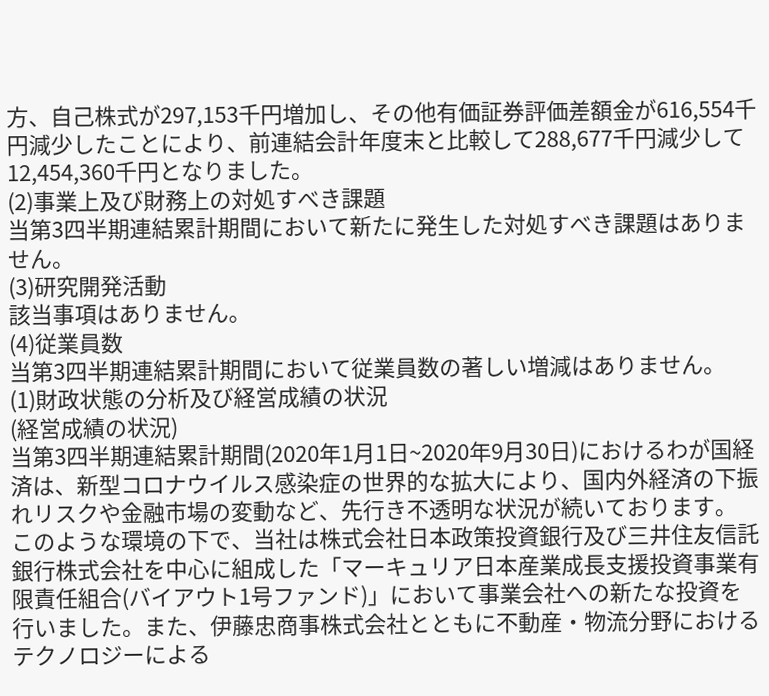方、自己株式が297,153千円増加し、その他有価証券評価差額金が616,554千円減少したことにより、前連結会計年度末と比較して288,677千円減少して12,454,360千円となりました。
(2)事業上及び財務上の対処すべき課題
当第3四半期連結累計期間において新たに発生した対処すべき課題はありません。
(3)研究開発活動
該当事項はありません。
(4)従業員数
当第3四半期連結累計期間において従業員数の著しい増減はありません。
(1)財政状態の分析及び経営成績の状況
(経営成績の状況)
当第3四半期連結累計期間(2020年1月1日~2020年9月30日)におけるわが国経済は、新型コロナウイルス感染症の世界的な拡大により、国内外経済の下振れリスクや金融市場の変動など、先行き不透明な状況が続いております。
このような環境の下で、当社は株式会社日本政策投資銀行及び三井住友信託銀行株式会社を中心に組成した「マーキュリア日本産業成長支援投資事業有限責任組合(バイアウト1号ファンド)」において事業会社への新たな投資を行いました。また、伊藤忠商事株式会社とともに不動産・物流分野におけるテクノロジーによる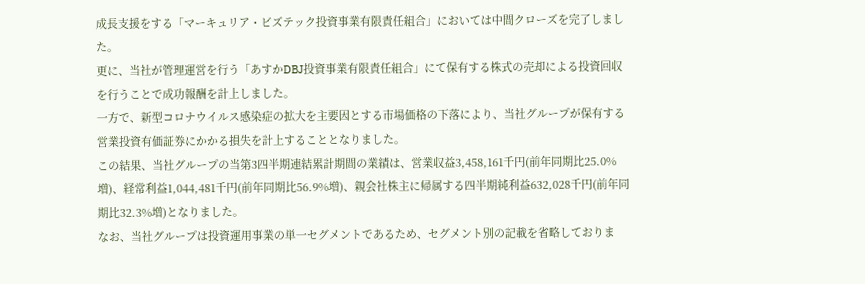成長支援をする「マーキュリア・ビズテック投資事業有限責任組合」においては中間クローズを完了しました。
更に、当社が管理運営を行う「あすかDBJ投資事業有限責任組合」にて保有する株式の売却による投資回収を行うことで成功報酬を計上しました。
一方で、新型コロナウイルス感染症の拡大を主要因とする市場価格の下落により、当社グループが保有する営業投資有価証券にかかる損失を計上することとなりました。
この結果、当社グループの当第3四半期連結累計期間の業績は、営業収益3,458,161千円(前年同期比25.0%増)、経常利益1,044,481千円(前年同期比56.9%増)、親会社株主に帰属する四半期純利益632,028千円(前年同期比32.3%増)となりました。
なお、当社グループは投資運用事業の単一セグメントであるため、セグメント別の記載を省略しておりま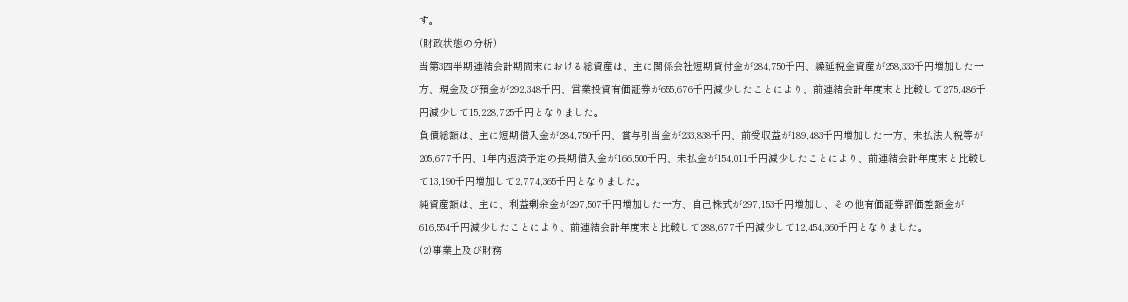す。
(財政状態の分析)
当第3四半期連結会計期間末における総資産は、主に関係会社短期貸付金が284,750千円、繰延税金資産が258,333千円増加した一方、現金及び預金が292,348千円、営業投資有価証券が655,676千円減少したことにより、前連結会計年度末と比較して275,486千円減少して15,228,725千円となりました。
負債総額は、主に短期借入金が284,750千円、賞与引当金が233,838千円、前受収益が189,483千円増加した一方、未払法人税等が205,677千円、1年内返済予定の長期借入金が166,500千円、未払金が154,011千円減少したことにより、前連結会計年度末と比較して13,190千円増加して2,774,365千円となりました。
純資産額は、主に、利益剰余金が297,507千円増加した一方、自己株式が297,153千円増加し、その他有価証券評価差額金が616,554千円減少したことにより、前連結会計年度末と比較して288,677千円減少して12,454,360千円となりました。
(2)事業上及び財務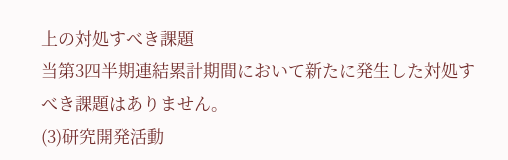上の対処すべき課題
当第3四半期連結累計期間において新たに発生した対処すべき課題はありません。
(3)研究開発活動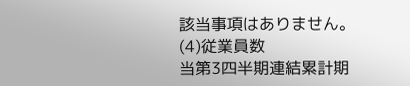該当事項はありません。
(4)従業員数
当第3四半期連結累計期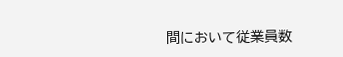間において従業員数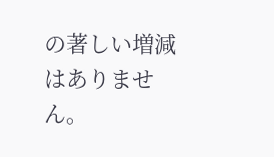の著しい増減はありません。